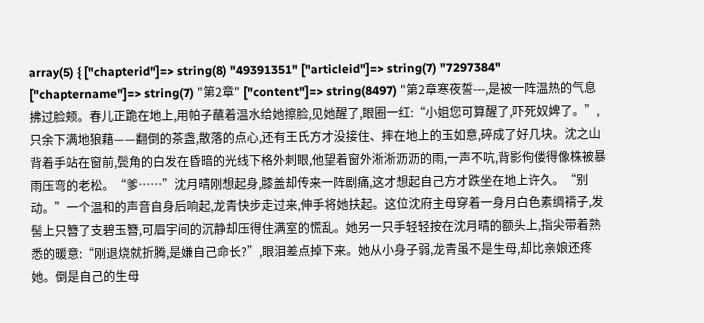array(5) { ["chapterid"]=> string(8) "49391351" ["articleid"]=> string(7) "7297384" ["chaptername"]=> string(7) "第2章" ["content"]=> string(8497) "第2章寒夜誓---,是被一阵温热的气息拂过脸颊。春儿正跪在地上,用帕子蘸着温水给她擦脸,见她醒了,眼圈一红:“小姐您可算醒了,吓死奴婢了。”,只余下满地狼藉——翻倒的茶盏,散落的点心,还有王氏方才没接住、摔在地上的玉如意,碎成了好几块。沈之山背着手站在窗前,鬓角的白发在昏暗的光线下格外刺眼,他望着窗外淅淅沥沥的雨,一声不吭,背影佝偻得像株被暴雨压弯的老松。“爹……”沈月晴刚想起身,膝盖却传来一阵剧痛,这才想起自己方才跌坐在地上许久。“别动。”一个温和的声音自身后响起,龙青快步走过来,伸手将她扶起。这位沈府主母穿着一身月白色素绸褙子,发髻上只簪了支碧玉簪,可眉宇间的沉静却压得住满室的慌乱。她另一只手轻轻按在沈月晴的额头上,指尖带着熟悉的暖意:“刚退烧就折腾,是嫌自己命长?”,眼泪差点掉下来。她从小身子弱,龙青虽不是生母,却比亲娘还疼她。倒是自己的生母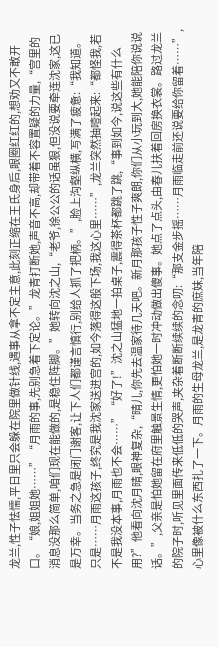龙兰,性子怯懦,平日里只会躲在院里做针线,遇事从拿不定主意,此刻正缩在王氏身后,眼圈红红的,想劝又不敢开口。“娘,姐姐她……”“月雨的事,先别急着下定论。”龙青打断她,声音不高,却带着不容置疑的力量,“宫里的消息没那么简单,咱们现在能做的,是稳住阵脚。”她转向沈之山,“老爷,徐公公的话虽狠,但没说要牵连沈家,这已是万幸。当务之急是闭门谢客,让下人们都谨言慎行,别给人抓了把柄。”,脸上沟壑纵横,写满了疲惫:“我知道。只是……月雨这孩子,终究是我沈家送进宫的,如今落得这般下场,我这心里……”,龙兰突然抽噎起来:“都怪我,若不是我没本事,月雨也不会……”“好了!”沈之山猛地一拍桌子,震得茶杯都跳了跳,“事到如今,说这些有什么用?”他看向沈月晴,眼神复杂,“晴儿,你先去温家待几天吧。新月那孩子性子爽朗,你们从小玩到大,她能陪你说说话。”,父亲是怕她留在府里触景生情,更怕她一时冲动做出傻事。她点了点头,由春儿扶着回房换衣裳。路过龙兰的院子时,听见里面传来低低的哭声,夹杂着断断续续的念叨:“那支金步摇……月雨临走前还说要给你留着……”,心里像被什么东西扎了一下。月雨的生母龙兰,是龙青的庶妹,当年陪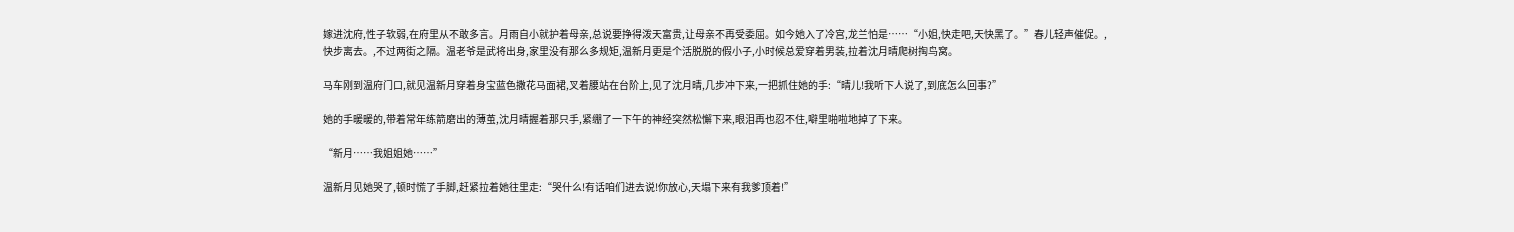嫁进沈府,性子软弱,在府里从不敢多言。月雨自小就护着母亲,总说要挣得泼天富贵,让母亲不再受委屈。如今她入了冷宫,龙兰怕是……“小姐,快走吧,天快黑了。”春儿轻声催促。,快步离去。,不过两街之隔。温老爷是武将出身,家里没有那么多规矩,温新月更是个活脱脱的假小子,小时候总爱穿着男装,拉着沈月晴爬树掏鸟窝。

马车刚到温府门口,就见温新月穿着身宝蓝色撒花马面裙,叉着腰站在台阶上,见了沈月晴,几步冲下来,一把抓住她的手:“晴儿!我听下人说了,到底怎么回事?”

她的手暖暖的,带着常年练箭磨出的薄茧,沈月晴握着那只手,紧绷了一下午的神经突然松懈下来,眼泪再也忍不住,噼里啪啦地掉了下来。

“新月……我姐姐她……”

温新月见她哭了,顿时慌了手脚,赶紧拉着她往里走:“哭什么!有话咱们进去说!你放心,天塌下来有我爹顶着!”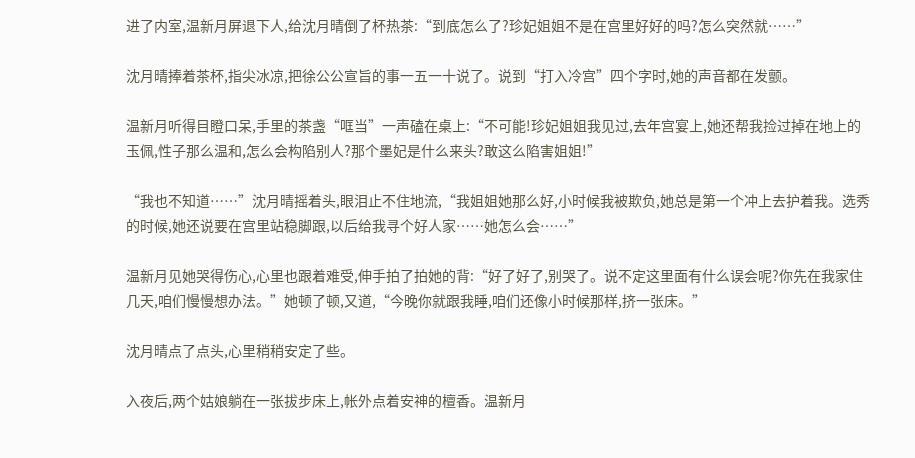进了内室,温新月屏退下人,给沈月晴倒了杯热茶:“到底怎么了?珍妃姐姐不是在宫里好好的吗?怎么突然就……”

沈月晴捧着茶杯,指尖冰凉,把徐公公宣旨的事一五一十说了。说到“打入冷宫”四个字时,她的声音都在发颤。

温新月听得目瞪口呆,手里的茶盏“哐当”一声磕在桌上:“不可能!珍妃姐姐我见过,去年宫宴上,她还帮我捡过掉在地上的玉佩,性子那么温和,怎么会构陷别人?那个墨妃是什么来头?敢这么陷害姐姐!”

“我也不知道……”沈月晴摇着头,眼泪止不住地流,“我姐姐她那么好,小时候我被欺负,她总是第一个冲上去护着我。选秀的时候,她还说要在宫里站稳脚跟,以后给我寻个好人家……她怎么会……”

温新月见她哭得伤心,心里也跟着难受,伸手拍了拍她的背:“好了好了,别哭了。说不定这里面有什么误会呢?你先在我家住几天,咱们慢慢想办法。”她顿了顿,又道,“今晚你就跟我睡,咱们还像小时候那样,挤一张床。”

沈月晴点了点头,心里稍稍安定了些。

入夜后,两个姑娘躺在一张拔步床上,帐外点着安神的檀香。温新月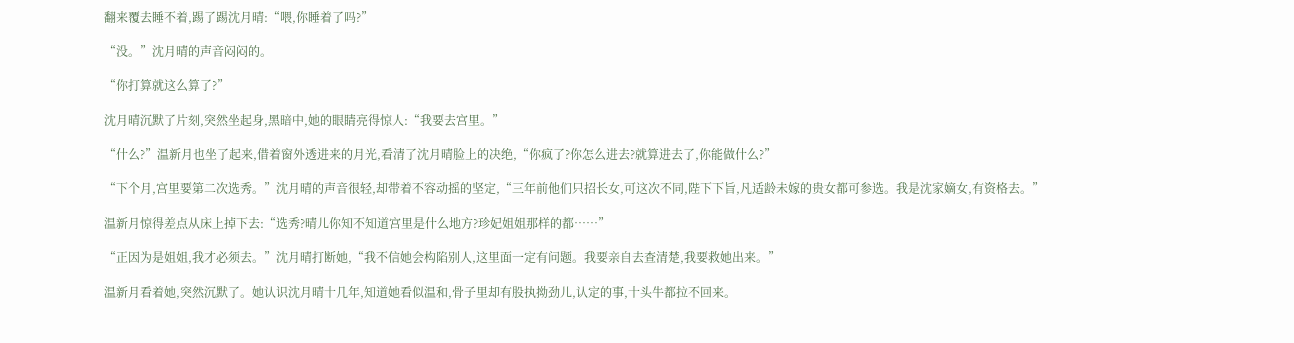翻来覆去睡不着,踢了踢沈月晴:“喂,你睡着了吗?”

“没。”沈月晴的声音闷闷的。

“你打算就这么算了?”

沈月晴沉默了片刻,突然坐起身,黑暗中,她的眼睛亮得惊人:“我要去宫里。”

“什么?”温新月也坐了起来,借着窗外透进来的月光,看清了沈月晴脸上的决绝,“你疯了?你怎么进去?就算进去了,你能做什么?”

“下个月,宫里要第二次选秀。”沈月晴的声音很轻,却带着不容动摇的坚定,“三年前他们只招长女,可这次不同,陛下下旨,凡适龄未嫁的贵女都可参选。我是沈家嫡女,有资格去。”

温新月惊得差点从床上掉下去:“选秀?晴儿你知不知道宫里是什么地方?珍妃姐姐那样的都……”

“正因为是姐姐,我才必须去。”沈月晴打断她,“我不信她会构陷别人,这里面一定有问题。我要亲自去查清楚,我要救她出来。”

温新月看着她,突然沉默了。她认识沈月晴十几年,知道她看似温和,骨子里却有股执拗劲儿,认定的事,十头牛都拉不回来。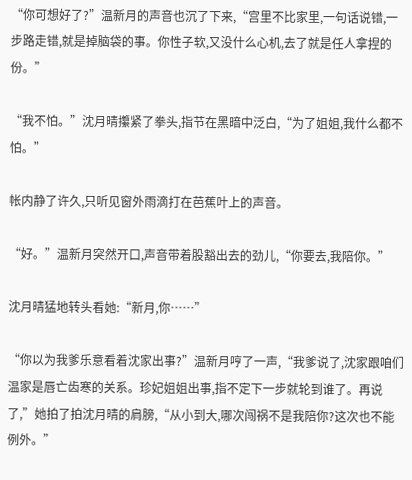“你可想好了?”温新月的声音也沉了下来,“宫里不比家里,一句话说错,一步路走错,就是掉脑袋的事。你性子软,又没什么心机,去了就是任人拿捏的份。”

“我不怕。”沈月晴攥紧了拳头,指节在黑暗中泛白,“为了姐姐,我什么都不怕。”

帐内静了许久,只听见窗外雨滴打在芭蕉叶上的声音。

“好。”温新月突然开口,声音带着股豁出去的劲儿,“你要去,我陪你。”

沈月晴猛地转头看她:“新月,你……”

“你以为我爹乐意看着沈家出事?”温新月哼了一声,“我爹说了,沈家跟咱们温家是唇亡齿寒的关系。珍妃姐姐出事,指不定下一步就轮到谁了。再说了,”她拍了拍沈月晴的肩膀,“从小到大,哪次闯祸不是我陪你?这次也不能例外。”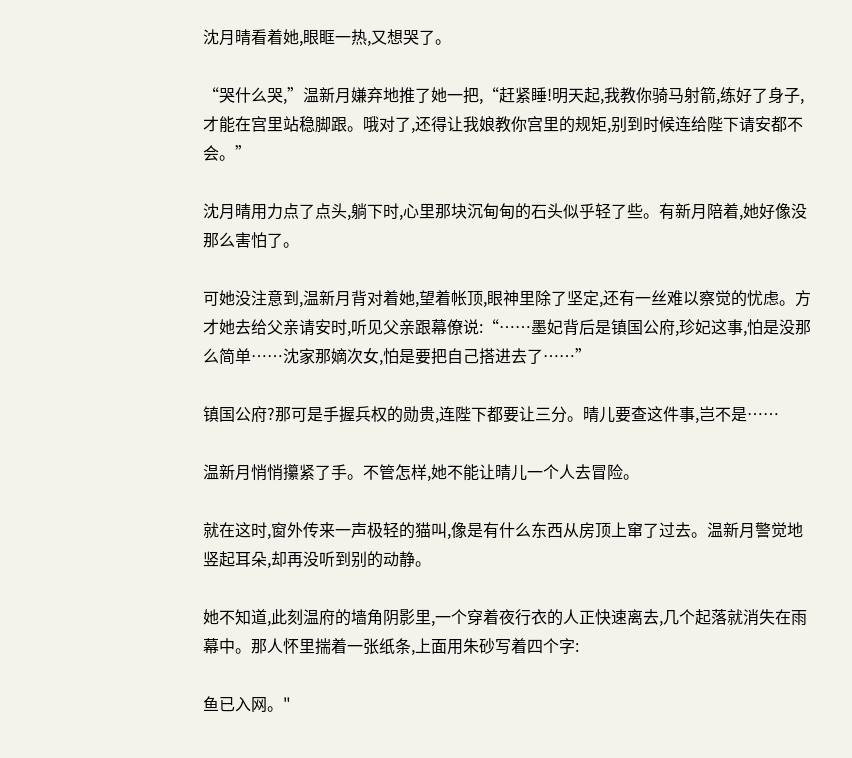沈月晴看着她,眼眶一热,又想哭了。

“哭什么哭,”温新月嫌弃地推了她一把,“赶紧睡!明天起,我教你骑马射箭,练好了身子,才能在宫里站稳脚跟。哦对了,还得让我娘教你宫里的规矩,别到时候连给陛下请安都不会。”

沈月晴用力点了点头,躺下时,心里那块沉甸甸的石头似乎轻了些。有新月陪着,她好像没那么害怕了。

可她没注意到,温新月背对着她,望着帐顶,眼神里除了坚定,还有一丝难以察觉的忧虑。方才她去给父亲请安时,听见父亲跟幕僚说:“……墨妃背后是镇国公府,珍妃这事,怕是没那么简单……沈家那嫡次女,怕是要把自己搭进去了……”

镇国公府?那可是手握兵权的勋贵,连陛下都要让三分。晴儿要查这件事,岂不是……

温新月悄悄攥紧了手。不管怎样,她不能让晴儿一个人去冒险。

就在这时,窗外传来一声极轻的猫叫,像是有什么东西从房顶上窜了过去。温新月警觉地竖起耳朵,却再没听到别的动静。

她不知道,此刻温府的墙角阴影里,一个穿着夜行衣的人正快速离去,几个起落就消失在雨幕中。那人怀里揣着一张纸条,上面用朱砂写着四个字:

鱼已入网。"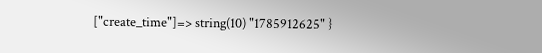["create_time"]=> string(10) "1785912625" }